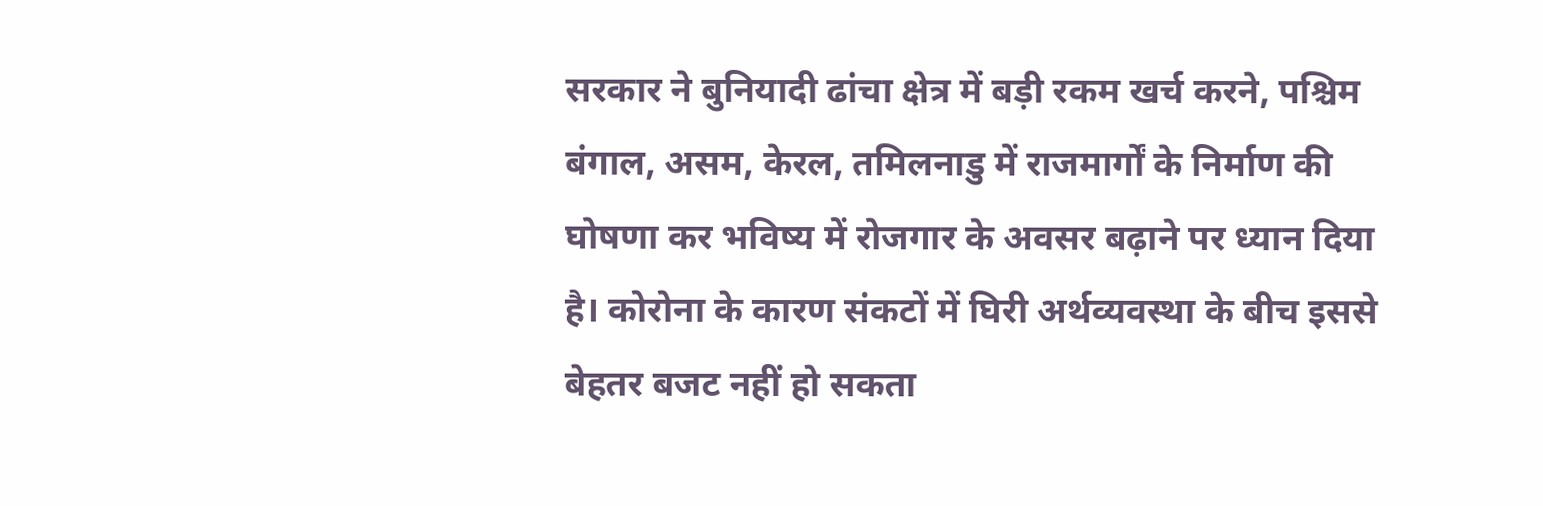सरकार ने बुनियादी ढांचा क्षेत्र में बड़ी रकम खर्च करने, पश्चिम बंगाल, असम, केरल, तमिलनाडु में राजमार्गों के निर्माण की घोषणा कर भविष्य में रोजगार के अवसर बढ़ाने पर ध्यान दिया है। कोरोना के कारण संकटों में घिरी अर्थव्यवस्था के बीच इससे बेहतर बजट नहीं हो सकता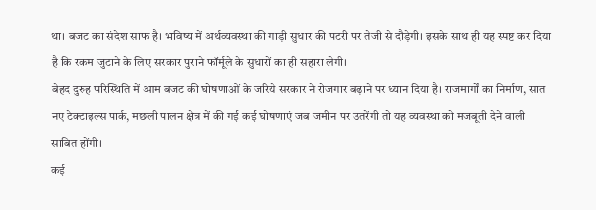था। बजट का संदेश साफ है। भविष्य में अर्थव्यवस्था की गाड़ी सुधार की पटरी पर तेजी से दौड़ेगी। इसके साथ ही यह स्पष्ट कर दिया है कि रकम जुटाने के लिए सरकार पुराने फॉर्मूले के सुधारों का ही सहारा लेगी।
बेहद दुरुह परिस्थिति में आम बजट की घोषणाओं के जरिये सरकार ने रोजगार बढ़ाने पर ध्यान दिया है। राजमार्गों का निर्माण, सात नए टेक्टाइल्स पार्क, मछली पालन क्षेत्र में की गई कई घोषणाएं जब जमीन पर उतरेंगी तो यह व्यवस्था को मजबूती देने वाली साबित होंगी।
कई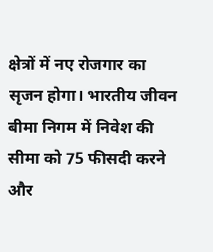क्षेत्रों में नए रोजगार का सृजन होगा। भारतीय जीवन बीमा निगम में निवेश की सीमा को 75 फीसदी करने और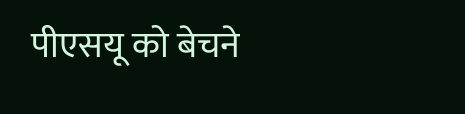पीएसयू को बेचने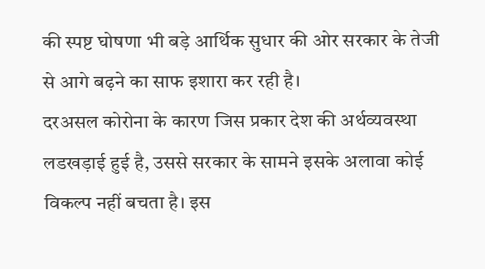की स्पष्ट घोषणा भी बड़े आर्थिक सुधार की ओर सरकार के तेजी से आगे बढ़ने का साफ इशारा कर रही है।
दरअसल कोरोना के कारण जिस प्रकार देश की अर्थव्यवस्था लडखड़ाई हुई है, उससे सरकार के सामने इसके अलावा कोई विकल्प नहीं बचता है। इस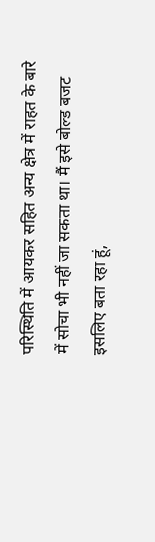परिस्थिति में आयकर सहित अन्य क्षेत्र में राहत के बारे में सोचा भी नहीं जा सकता था। मैं इसे बोल्ड बजट इसलिए बता रहा हूं,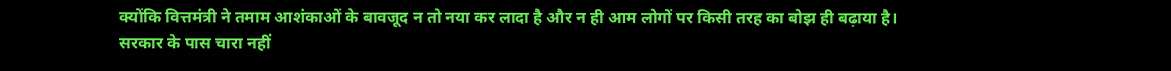क्योंकि वित्तमंत्री ने तमाम आशंकाओं के बावजूद न तो नया कर लादा है और न ही आम लोगों पर किसी तरह का बोझ ही बढ़ाया है।
सरकार के पास चारा नहीं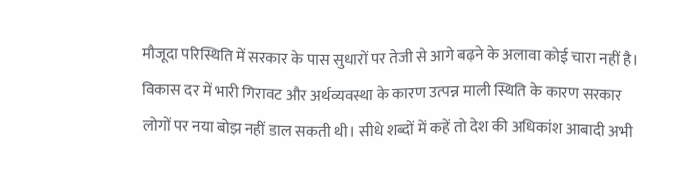मौजूदा परिस्थिति में सरकार के पास सुधारों पर तेजी से आगे बढ़ने के अलावा कोई चारा नहीं है। विकास दर में भारी गिरावट और अर्थव्यवस्था के कारण उत्पन्न माली स्थिति के कारण सरकार लोगों पर नया बोझ नहीं डाल सकती थी। सीधे शब्दों में कहें तो देश की अधिकांश आबादी अभी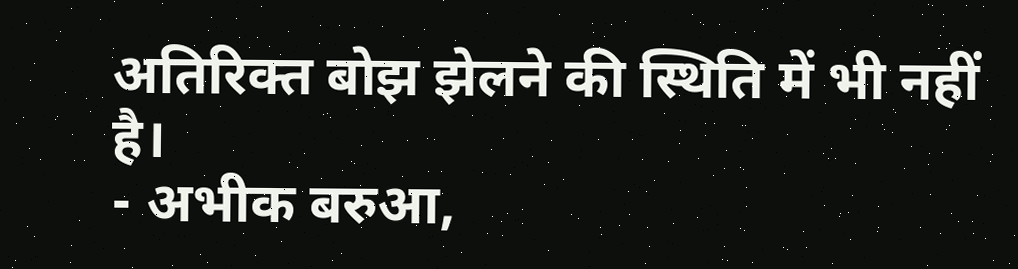अतिरिक्त बोझ झेलने की स्थिति में भी नहीं है।
- अभीक बरुआ,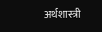अर्थशास्त्री